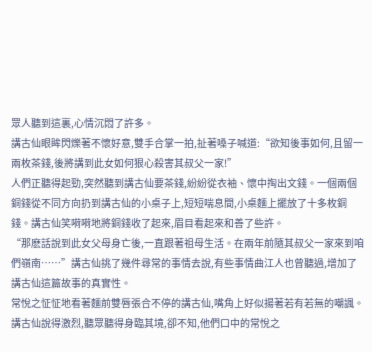眾人聽到這裏,心情沉悶了許多。
講古仙眼眸閃爍著不懷好意,雙手合掌一拍,扯著嗓子喊道:“欲知後事如何,且留一兩枚茶錢,後將講到此女如何狠心殺害其叔父一家!”
人們正聽得起勁,突然聽到講古仙要茶錢,紛紛從衣袖、懷中掏出文錢。一個兩個銅錢從不同方向扔到講古仙的小桌子上,短短喘息間,小桌麵上擺放了十多枚銅錢。講古仙笑嗬嗬地將銅錢收了起來,眉目看起來和善了些許。
“那麽話說到此女父母身亡後,一直跟著祖母生活。在兩年前隨其叔父一家來到咱們嶺南……”講古仙挑了幾件尋常的事情去說,有些事情曲江人也曾聽過,增加了講古仙這篇故事的真實性。
常悅之怔怔地看著麵前雙唇張合不停的講古仙,嘴角上好似揚著若有若無的嘲諷。講古仙說得激烈,聽眾聽得身臨其境,卻不知,他們口中的常悅之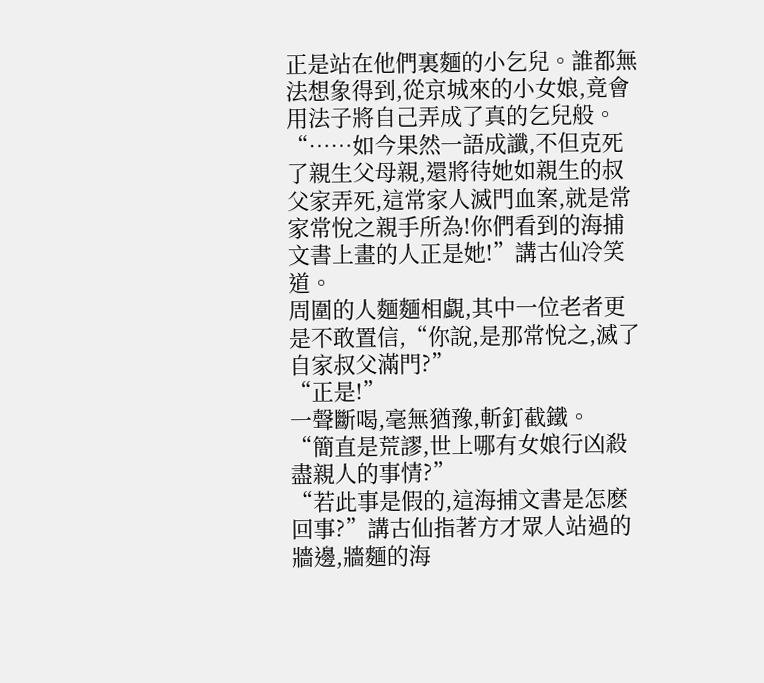正是站在他們裏麵的小乞兒。誰都無法想象得到,從京城來的小女娘,竟會用法子將自己弄成了真的乞兒般。
“……如今果然一語成讖,不但克死了親生父母親,還將待她如親生的叔父家弄死,這常家人滅門血案,就是常家常悅之親手所為!你們看到的海捕文書上畫的人正是她!”講古仙冷笑道。
周圍的人麵麵相覷,其中一位老者更是不敢置信,“你說,是那常悅之,滅了自家叔父滿門?”
“正是!”
一聲斷喝,毫無猶豫,斬釘截鐵。
“簡直是荒謬,世上哪有女娘行凶殺盡親人的事情?”
“若此事是假的,這海捕文書是怎麽回事?”講古仙指著方才眾人站過的牆邊,牆麵的海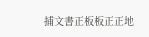捕文書正板板正正地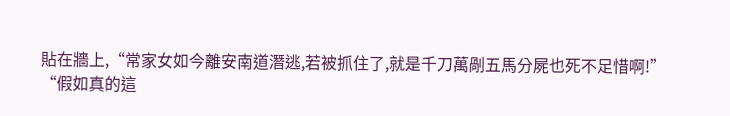貼在牆上,“常家女如今離安南道潛逃,若被抓住了,就是千刀萬剮五馬分屍也死不足惜啊!”
“假如真的這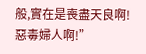般,實在是喪盡天良啊!惡毒婦人啊!”